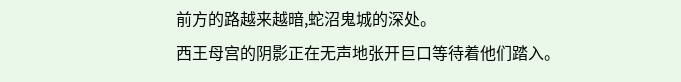前方的路越来越暗,蛇沼鬼城的深处。
西王母宫的阴影正在无声地张开巨口等待着他们踏入。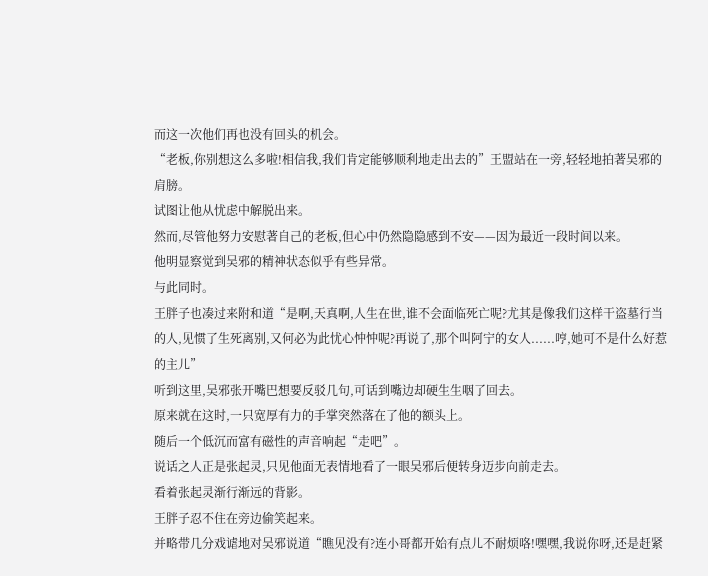而这一次他们再也没有回头的机会。
“老板,你别想这么多啦!相信我,我们肯定能够顺利地走出去的”王盟站在一旁,轻轻地拍著吴邪的肩膀。
试图让他从忧虑中解脱出来。
然而,尽管他努力安慰著自己的老板,但心中仍然隐隐感到不安——因为最近一段时间以来。
他明显察觉到吴邪的精神状态似乎有些异常。
与此同时。
王胖子也凑过来附和道“是啊,天真啊,人生在世,谁不会面临死亡呢?尤其是像我们这样干盗墓行当的人,见惯了生死离别,又何必为此忧心忡忡呢?再说了,那个叫阿宁的女人......哼,她可不是什么好惹的主儿”
听到这里,吴邪张开嘴巴想要反驳几句,可话到嘴边却硬生生咽了回去。
原来就在这时,一只宽厚有力的手掌突然落在了他的额头上。
随后一个低沉而富有磁性的声音响起“走吧”。
说话之人正是张起灵,只见他面无表情地看了一眼吴邪后便转身迈步向前走去。
看着张起灵渐行渐远的背影。
王胖子忍不住在旁边偷笑起来。
并略带几分戏谑地对吴邪说道“瞧见没有?连小哥都开始有点儿不耐烦咯!嘿嘿,我说你呀,还是赶紧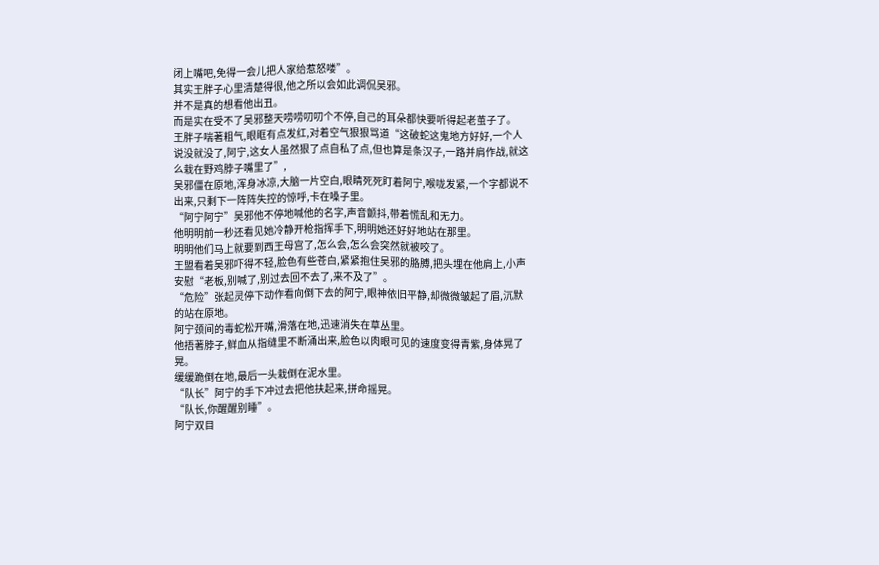闭上嘴吧,免得一会儿把人家给惹怒喽”。
其实王胖子心里清楚得很,他之所以会如此调侃吴邪。
并不是真的想看他出丑。
而是实在受不了吴邪整天唠唠叨叨个不停,自己的耳朵都快要听得起老茧子了。
王胖子喘著粗气,眼眶有点发红,对着空气狠狠骂道“这破蛇这鬼地方好好,一个人说没就没了,阿宁,这女人虽然狠了点自私了点,但也算是条汉子,一路并肩作战,就这么栽在野鸡脖子嘴里了”,
吴邪僵在原地,浑身冰凉,大脑一片空白,眼睛死死盯着阿宁,喉咙发紧,一个字都说不出来,只剩下一阵阵失控的惊呼,卡在嗓子里。
“阿宁阿宁”吴邪他不停地喊他的名字,声音颤抖,带着慌乱和无力。
他明明前一秒还看见她冷静开枪指挥手下,明明她还好好地站在那里。
明明他们马上就要到西王母宫了,怎么会,怎么会突然就被咬了。
王盟看着吴邪吓得不轻,脸色有些苍白,紧紧抱住吴邪的胳膊,把头埋在他肩上,小声安慰“老板,别喊了,别过去回不去了,来不及了”。
“危险”张起灵停下动作看向倒下去的阿宁,眼神依旧平静,却微微皱起了眉,沉默的站在原地。
阿宁颈间的毒蛇松开嘴,滑落在地,迅速消失在草丛里。
他捂著脖子,鲜血从指缝里不断涌出来,脸色以肉眼可见的速度变得青紫,身体晃了晃。
缓缓跪倒在地,最后一头栽倒在泥水里。
“队长”阿宁的手下冲过去把他扶起来,拼命摇晃。
“队长,你醒醒别睡”。
阿宁双目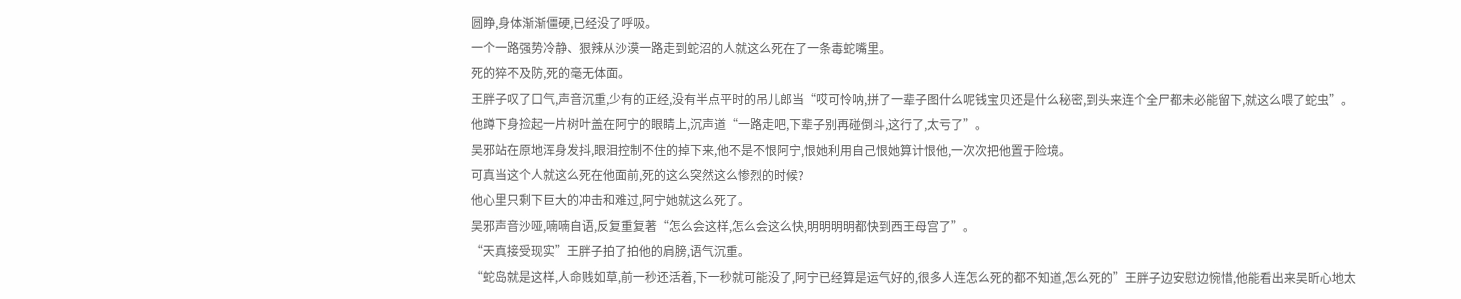圆睁,身体渐渐僵硬,已经没了呼吸。
一个一路强势冷静、狠辣从沙漠一路走到蛇沼的人就这么死在了一条毒蛇嘴里。
死的猝不及防,死的毫无体面。
王胖子叹了口气,声音沉重,少有的正经,没有半点平时的吊儿郎当“哎可怜呐,拼了一辈子图什么呢钱宝贝还是什么秘密,到头来连个全尸都未必能留下,就这么喂了蛇虫”。
他蹲下身捡起一片树叶盖在阿宁的眼睛上,沉声道“一路走吧,下辈子别再碰倒斗,这行了,太亏了”。
吴邪站在原地浑身发抖,眼泪控制不住的掉下来,他不是不恨阿宁,恨她利用自己恨她算计恨他,一次次把他置于险境。
可真当这个人就这么死在他面前,死的这么突然这么惨烈的时候?
他心里只剩下巨大的冲击和难过,阿宁她就这么死了。
吴邪声音沙哑,喃喃自语,反复重复著“怎么会这样,怎么会这么快,明明明明都快到西王母宫了”。
“天真接受现实”王胖子拍了拍他的肩膀,语气沉重。
“蛇岛就是这样,人命贱如草,前一秒还活着,下一秒就可能没了,阿宁已经算是运气好的,很多人连怎么死的都不知道,怎么死的”王胖子边安慰边惋惜,他能看出来吴昕心地太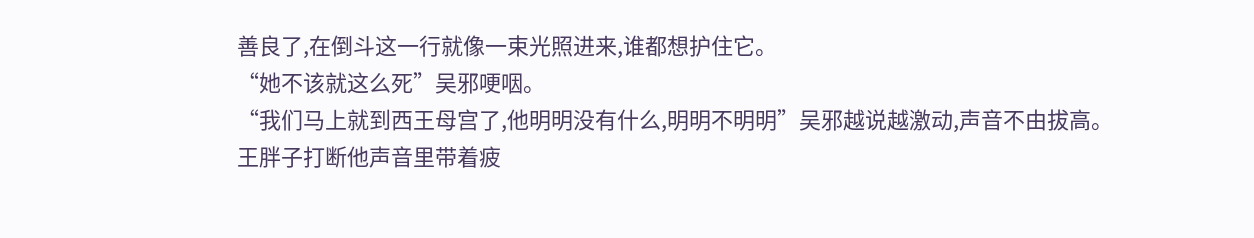善良了,在倒斗这一行就像一束光照进来,谁都想护住它。
“她不该就这么死”吴邪哽咽。
“我们马上就到西王母宫了,他明明没有什么,明明不明明”吴邪越说越激动,声音不由拔高。
王胖子打断他声音里带着疲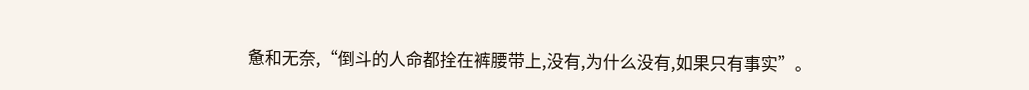惫和无奈,“倒斗的人命都拴在裤腰带上,没有,为什么没有,如果只有事实”。